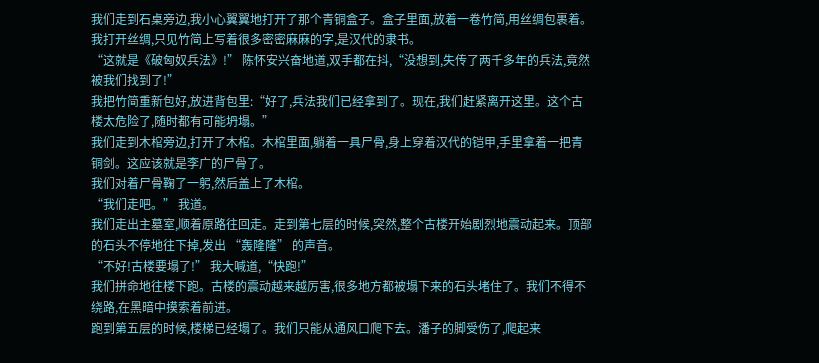我们走到石桌旁边,我小心翼翼地打开了那个青铜盒子。盒子里面,放着一卷竹简,用丝绸包裹着。我打开丝绸,只见竹简上写着很多密密麻麻的字,是汉代的隶书。
“这就是《破匈奴兵法》!” 陈怀安兴奋地道,双手都在抖,“没想到,失传了两千多年的兵法,竟然被我们找到了!”
我把竹简重新包好,放进背包里:“好了,兵法我们已经拿到了。现在,我们赶紧离开这里。这个古楼太危险了,随时都有可能坍塌。”
我们走到木棺旁边,打开了木棺。木棺里面,躺着一具尸骨,身上穿着汉代的铠甲,手里拿着一把青铜剑。这应该就是李广的尸骨了。
我们对着尸骨鞠了一躬,然后盖上了木棺。
“我们走吧。” 我道。
我们走出主墓室,顺着原路往回走。走到第七层的时候,突然,整个古楼开始剧烈地震动起来。顶部的石头不停地往下掉,发出 “轰隆隆” 的声音。
“不好!古楼要塌了!” 我大喊道,“快跑!”
我们拼命地往楼下跑。古楼的震动越来越厉害,很多地方都被塌下来的石头堵住了。我们不得不绕路,在黑暗中摸索着前进。
跑到第五层的时候,楼梯已经塌了。我们只能从通风口爬下去。潘子的脚受伤了,爬起来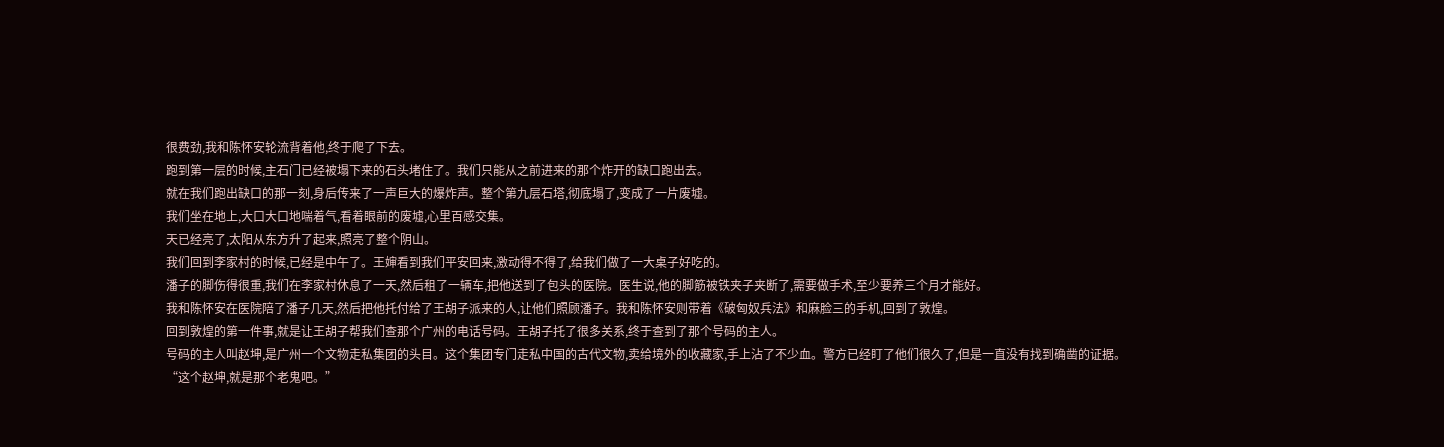很费劲,我和陈怀安轮流背着他,终于爬了下去。
跑到第一层的时候,主石门已经被塌下来的石头堵住了。我们只能从之前进来的那个炸开的缺口跑出去。
就在我们跑出缺口的那一刻,身后传来了一声巨大的爆炸声。整个第九层石塔,彻底塌了,变成了一片废墟。
我们坐在地上,大口大口地喘着气,看着眼前的废墟,心里百感交集。
天已经亮了,太阳从东方升了起来,照亮了整个阴山。
我们回到李家村的时候,已经是中午了。王婶看到我们平安回来,激动得不得了,给我们做了一大桌子好吃的。
潘子的脚伤得很重,我们在李家村休息了一天,然后租了一辆车,把他送到了包头的医院。医生说,他的脚筋被铁夹子夹断了,需要做手术,至少要养三个月才能好。
我和陈怀安在医院陪了潘子几天,然后把他托付给了王胡子派来的人,让他们照顾潘子。我和陈怀安则带着《破匈奴兵法》和麻脸三的手机,回到了敦煌。
回到敦煌的第一件事,就是让王胡子帮我们查那个广州的电话号码。王胡子托了很多关系,终于查到了那个号码的主人。
号码的主人叫赵坤,是广州一个文物走私集团的头目。这个集团专门走私中国的古代文物,卖给境外的收藏家,手上沾了不少血。警方已经盯了他们很久了,但是一直没有找到确凿的证据。
“这个赵坤,就是那个老鬼吧。”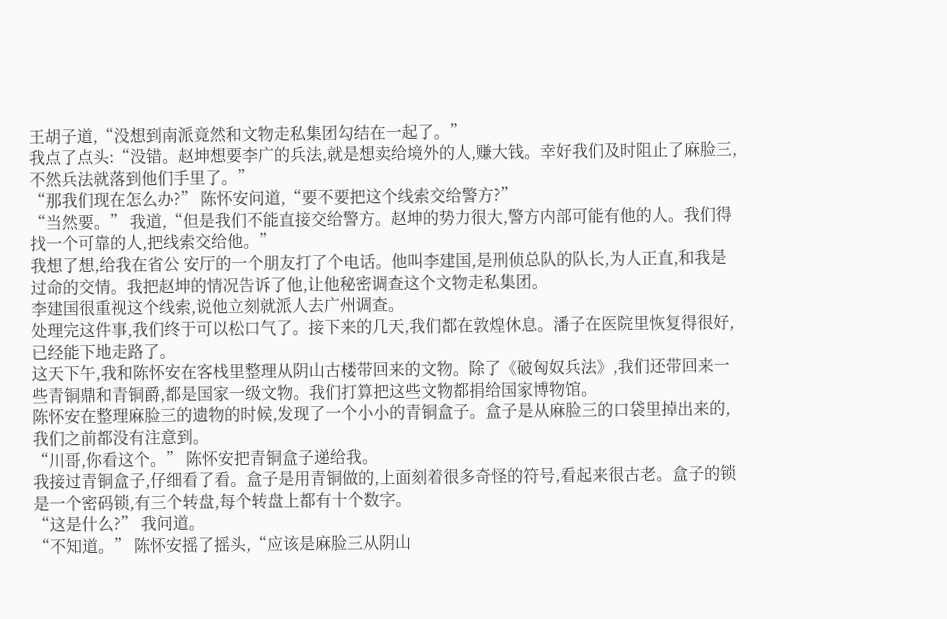王胡子道,“没想到南派竟然和文物走私集团勾结在一起了。”
我点了点头:“没错。赵坤想要李广的兵法,就是想卖给境外的人,赚大钱。幸好我们及时阻止了麻脸三,不然兵法就落到他们手里了。”
“那我们现在怎么办?” 陈怀安问道,“要不要把这个线索交给警方?”
“当然要。” 我道,“但是我们不能直接交给警方。赵坤的势力很大,警方内部可能有他的人。我们得找一个可靠的人,把线索交给他。”
我想了想,给我在省公 安厅的一个朋友打了个电话。他叫李建国,是刑侦总队的队长,为人正直,和我是过命的交情。我把赵坤的情况告诉了他,让他秘密调查这个文物走私集团。
李建国很重视这个线索,说他立刻就派人去广州调查。
处理完这件事,我们终于可以松口气了。接下来的几天,我们都在敦煌休息。潘子在医院里恢复得很好,已经能下地走路了。
这天下午,我和陈怀安在客栈里整理从阴山古楼带回来的文物。除了《破匈奴兵法》,我们还带回来一些青铜鼎和青铜爵,都是国家一级文物。我们打算把这些文物都捐给国家博物馆。
陈怀安在整理麻脸三的遗物的时候,发现了一个小小的青铜盒子。盒子是从麻脸三的口袋里掉出来的,我们之前都没有注意到。
“川哥,你看这个。” 陈怀安把青铜盒子递给我。
我接过青铜盒子,仔细看了看。盒子是用青铜做的,上面刻着很多奇怪的符号,看起来很古老。盒子的锁是一个密码锁,有三个转盘,每个转盘上都有十个数字。
“这是什么?” 我问道。
“不知道。” 陈怀安摇了摇头,“应该是麻脸三从阴山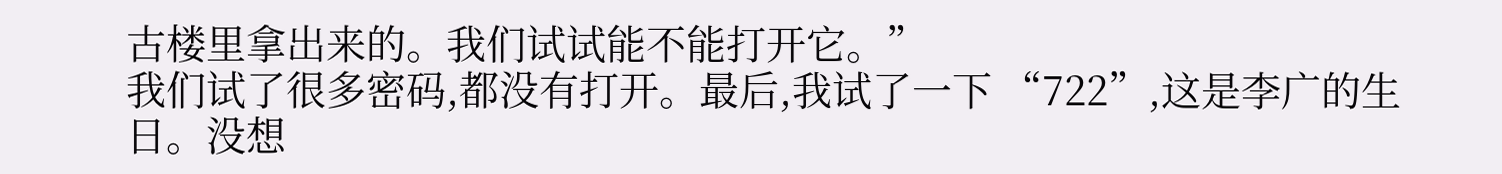古楼里拿出来的。我们试试能不能打开它。”
我们试了很多密码,都没有打开。最后,我试了一下 “722”,这是李广的生日。没想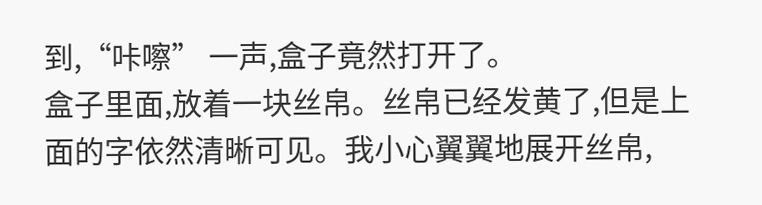到,“咔嚓” 一声,盒子竟然打开了。
盒子里面,放着一块丝帛。丝帛已经发黄了,但是上面的字依然清晰可见。我小心翼翼地展开丝帛,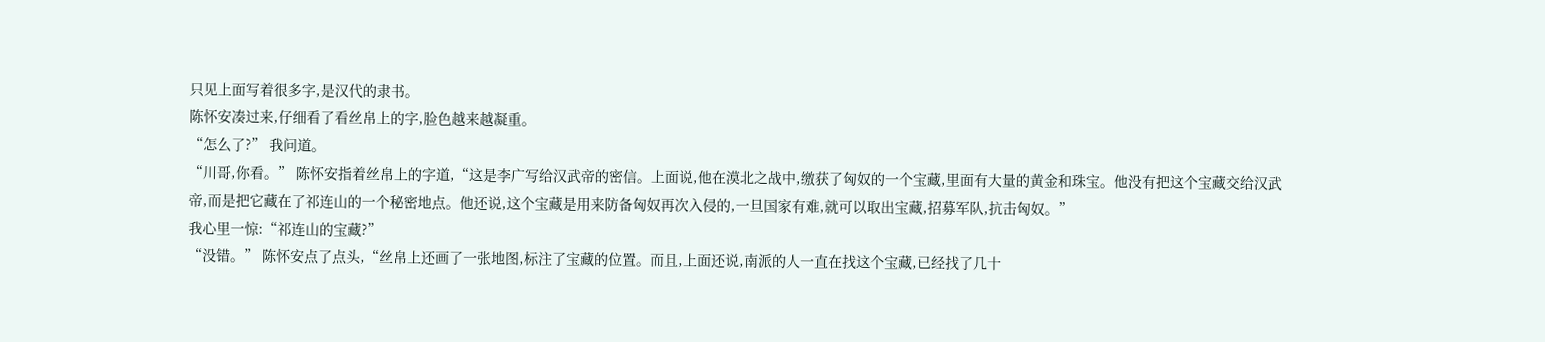只见上面写着很多字,是汉代的隶书。
陈怀安凑过来,仔细看了看丝帛上的字,脸色越来越凝重。
“怎么了?” 我问道。
“川哥,你看。” 陈怀安指着丝帛上的字道,“这是李广写给汉武帝的密信。上面说,他在漠北之战中,缴获了匈奴的一个宝藏,里面有大量的黄金和珠宝。他没有把这个宝藏交给汉武帝,而是把它藏在了祁连山的一个秘密地点。他还说,这个宝藏是用来防备匈奴再次入侵的,一旦国家有难,就可以取出宝藏,招募军队,抗击匈奴。”
我心里一惊:“祁连山的宝藏?”
“没错。” 陈怀安点了点头,“丝帛上还画了一张地图,标注了宝藏的位置。而且,上面还说,南派的人一直在找这个宝藏,已经找了几十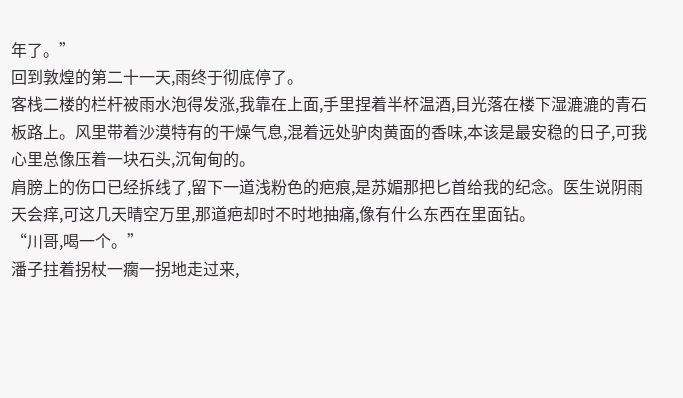年了。”
回到敦煌的第二十一天,雨终于彻底停了。
客栈二楼的栏杆被雨水泡得发涨,我靠在上面,手里捏着半杯温酒,目光落在楼下湿漉漉的青石板路上。风里带着沙漠特有的干燥气息,混着远处驴肉黄面的香味,本该是最安稳的日子,可我心里总像压着一块石头,沉甸甸的。
肩膀上的伤口已经拆线了,留下一道浅粉色的疤痕,是苏媚那把匕首给我的纪念。医生说阴雨天会痒,可这几天晴空万里,那道疤却时不时地抽痛,像有什么东西在里面钻。
“川哥,喝一个。”
潘子拄着拐杖一瘸一拐地走过来,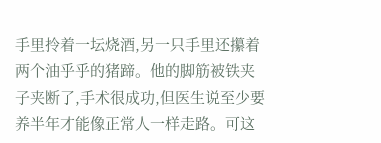手里拎着一坛烧酒,另一只手里还攥着两个油乎乎的猪蹄。他的脚筋被铁夹子夹断了,手术很成功,但医生说至少要养半年才能像正常人一样走路。可这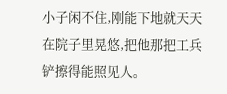小子闲不住,刚能下地就天天在院子里晃悠,把他那把工兵铲擦得能照见人。